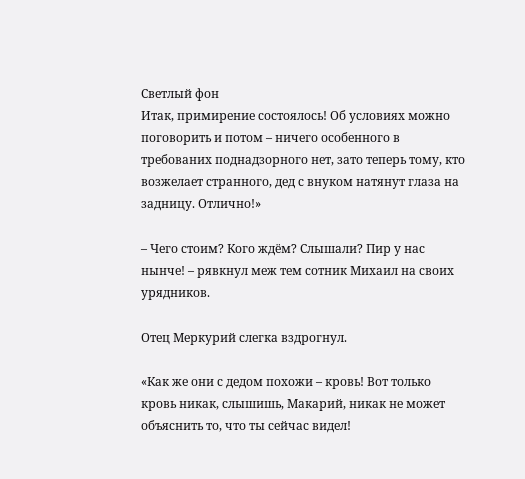Светлый фон
Итак, примирение состоялось! Об условиях можно поговорить и потом – ничего особенного в требованих поднадзорного нет, зато теперь тому, кто возжелает странного, дед с внуком натянут глаза на задницу. Отлично!»

– Чего стоим? Кого ждём? Слышали? Пир у нас нынче! – рявкнул меж тем сотник Михаил на своих урядников.

Отец Меркурий слегка вздрогнул.

«Как же они с дедом похожи – кровь! Вот только кровь никак, слышишь, Макарий, никак не может объяснить то, что ты сейчас видел!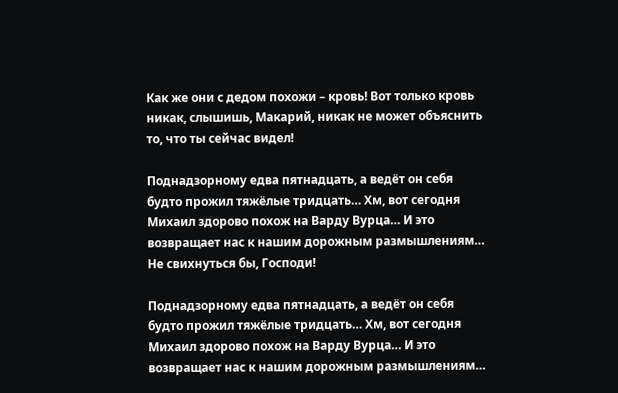Как же они с дедом похожи – кровь! Вот только кровь никак, слышишь, Макарий, никак не может объяснить то, что ты сейчас видел!

Поднадзорному едва пятнадцать, а ведёт он себя будто прожил тяжёлые тридцать… Хм, вот сегодня Михаил здорово похож на Варду Вурца… И это возвращает нас к нашим дорожным размышлениям… Не свихнуться бы, Господи!

Поднадзорному едва пятнадцать, а ведёт он себя будто прожил тяжёлые тридцать… Хм, вот сегодня Михаил здорово похож на Варду Вурца… И это возвращает нас к нашим дорожным размышлениям…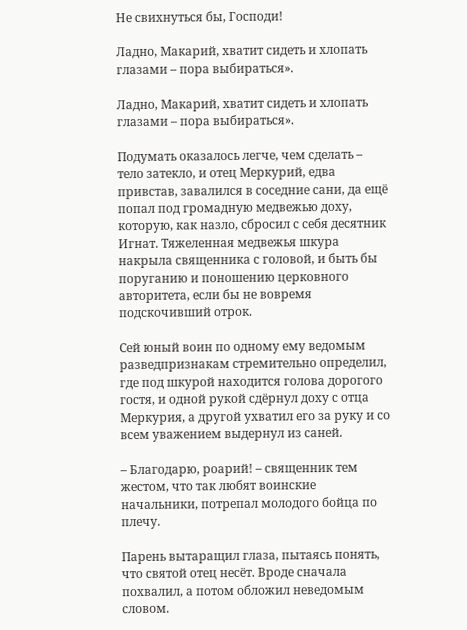Не свихнуться бы, Господи!

Ладно, Макарий, хватит сидеть и хлопать глазами – пора выбираться».

Ладно, Макарий, хватит сидеть и хлопать глазами – пора выбираться».

Подумать оказалось легче, чем сделать – тело затекло, и отец Меркурий, едва привстав, завалился в соседние сани, да ещё попал под громадную медвежью доху, которую, как назло, сбросил с себя десятник Игнат. Тяжеленная медвежья шкура накрыла священника с головой, и быть бы поруганию и поношению церковного авторитета, если бы не вовремя подскочивший отрок.

Сей юный воин по одному ему ведомым разведпризнакам стремительно определил, где под шкурой находится голова дорогого гостя, и одной рукой сдёрнул доху с отца Меркурия, а другой ухватил его за руку и со всем уважением выдернул из саней.

– Благодарю, роарий! – священник тем жестом, что так любят воинские начальники, потрепал молодого бойца по плечу.

Парень вытаращил глаза, пытаясь понять, что святой отец несёт. Вроде сначала похвалил, а потом обложил неведомым словом.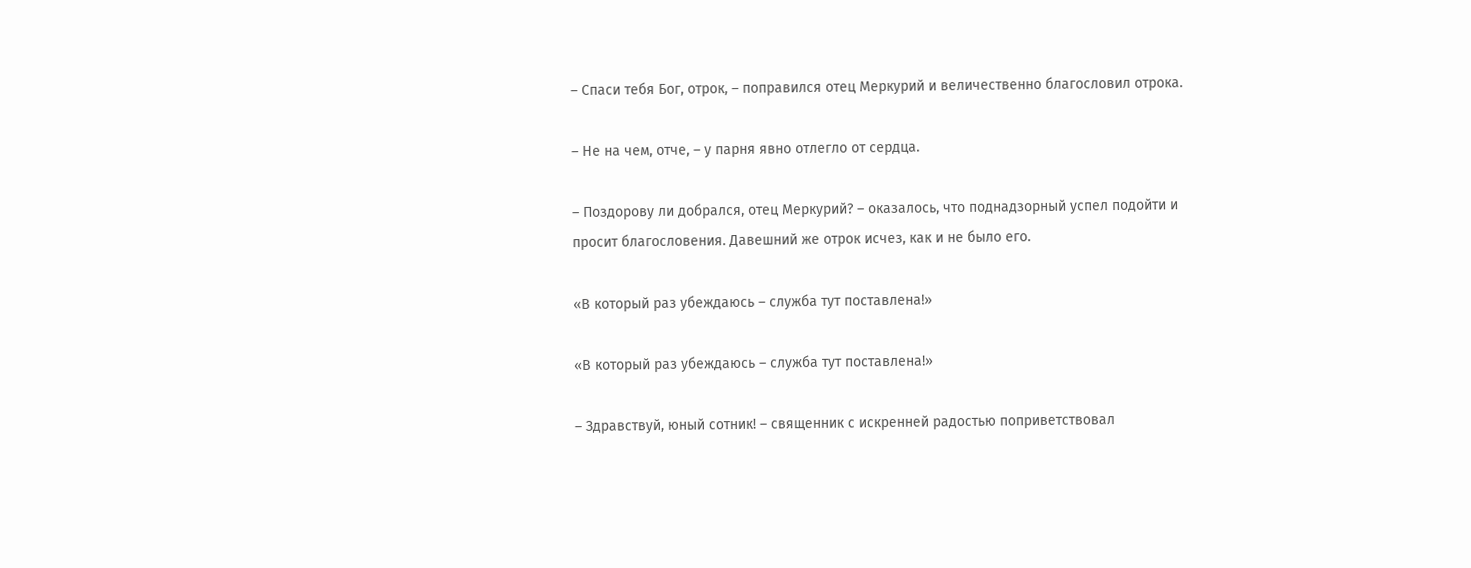– Спаси тебя Бог, отрок, – поправился отец Меркурий и величественно благословил отрока.

– Не на чем, отче, – у парня явно отлегло от сердца.

– Поздорову ли добрался, отец Меркурий? – оказалось, что поднадзорный успел подойти и просит благословения. Давешний же отрок исчез, как и не было его.

«В который раз убеждаюсь – служба тут поставлена!»

«В который раз убеждаюсь – служба тут поставлена!»

– Здравствуй, юный сотник! – священник с искренней радостью поприветствовал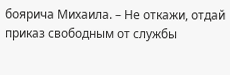боярича Михаила. – Не откажи, отдай приказ свободным от службы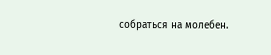собраться на молебен.